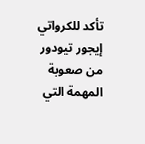تأكد للكرواتي إيجور تيودور من صعوبة المهمة التي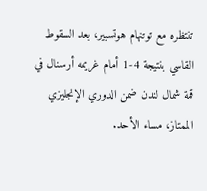تنتظره مع توتنهام هوتسبير، بعد السقوط القاسي بنتيجة 4-1 أمام غريمه أرسنال في قمة شمال لندن ضمن الدوري الإنجليزي الممتاز، مساء الأحد.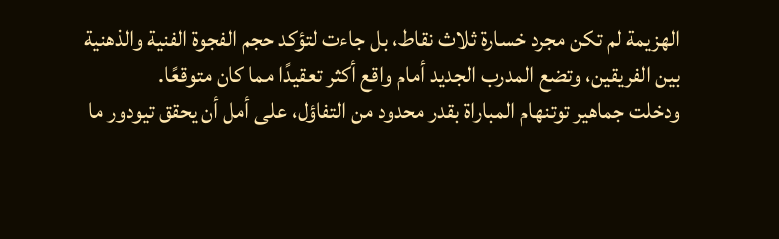الهزيمة لم تكن مجرد خسارة ثلاث نقاط، بل جاءت لتؤكد حجم الفجوة الفنية والذهنية بين الفريقين، وتضع المدرب الجديد أمام واقع أكثر تعقيدًا مما كان متوقعًا.
ودخلت جماهير توتنهام المباراة بقدر محدود من التفاؤل، على أمل أن يحقق تيودور ما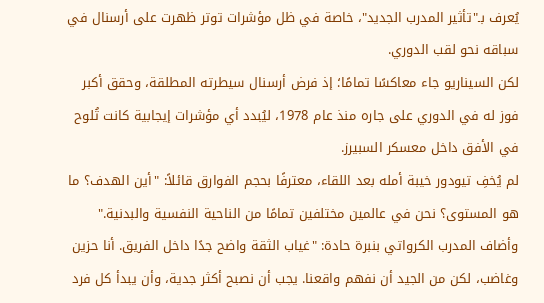يُعرف بـ"تأثير المدرب الجديد"، خاصة في ظل مؤشرات توتر ظهرت على أرسنال في سباقه نحو لقب الدوري.
لكن السيناريو جاء معاكسًا تمامًا؛ إذ فرض أرسنال سيطرته المطلقة، وحقق أكبر فوز له في الدوري على جاره منذ عام 1978، ليُبدد أي مؤشرات إيجابية كانت تُلوح في الأفق داخل معسكر السبيرز.
لم يُخفِ تيودور خيبة أمله بعد اللقاء، معترفًا بحجم الفوارق قائلاً: "أين الهدف؟ ما هو المستوى؟ نحن في عالمين مختلفين تمامًا من الناحية النفسية والبدنية."
وأضاف المدرب الكرواتي بنبرة حادة: "غياب الثقة واضح جدًا داخل الفريق. أنا حزين وغاضب، لكن من الجيد أن نفهم واقعنا. يجب أن نصبح أكثر جدية، وأن يبدأ كل فرد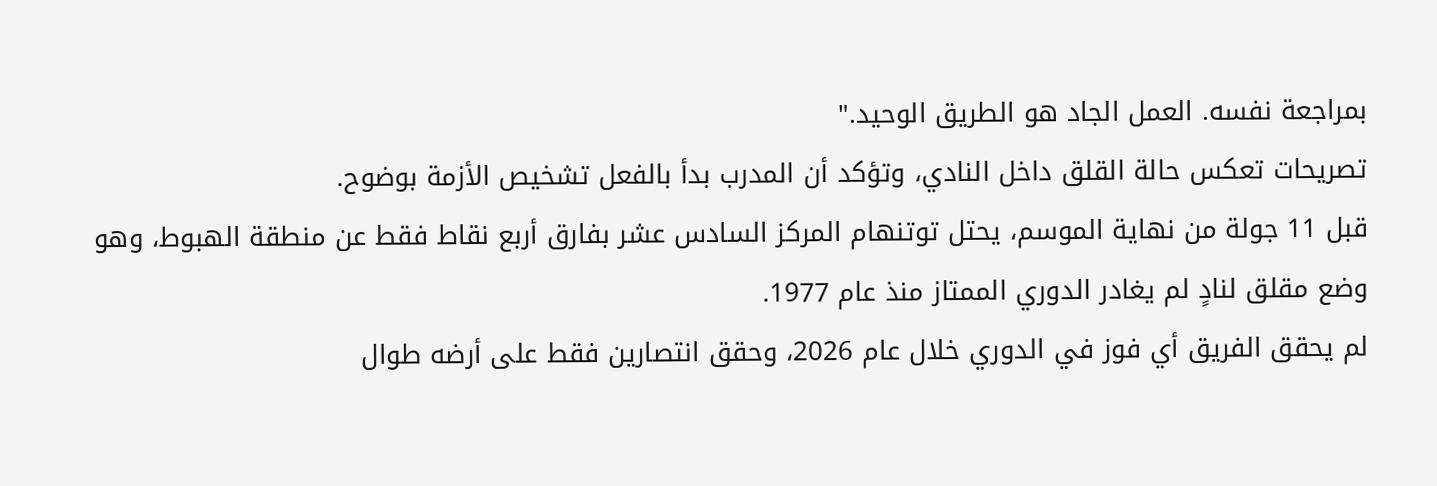بمراجعة نفسه. العمل الجاد هو الطريق الوحيد."
تصريحات تعكس حالة القلق داخل النادي، وتؤكد أن المدرب بدأ بالفعل تشخيص الأزمة بوضوح.
قبل 11 جولة من نهاية الموسم، يحتل توتنهام المركز السادس عشر بفارق أربع نقاط فقط عن منطقة الهبوط، وهو وضع مقلق لنادٍ لم يغادر الدوري الممتاز منذ عام 1977.
لم يحقق الفريق أي فوز في الدوري خلال عام 2026، وحقق انتصارين فقط على أرضه طوال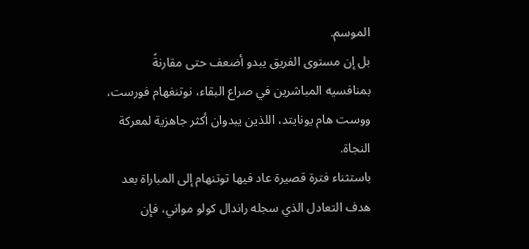الموسم.
بل إن مستوى الفريق يبدو أضعف حتى مقارنةً بمنافسيه المباشرين في صراع البقاء، نوتنغهام فورست، ووست هام يونايتد، اللذين يبدوان أكثر جاهزية لمعركة النجاة.
باستثناء فترة قصيرة عاد فيها توتنهام إلى المباراة بعد هدف التعادل الذي سجله راندال كولو مواني، فإن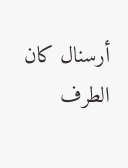أرسنال كان الطرف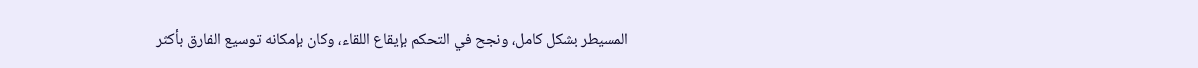المسيطر بشكل كامل، ونجح في التحكم بإيقاع اللقاء، وكان بإمكانه توسيع الفارق بأكثر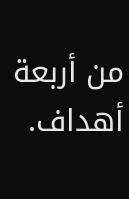من أربعة أهداف.